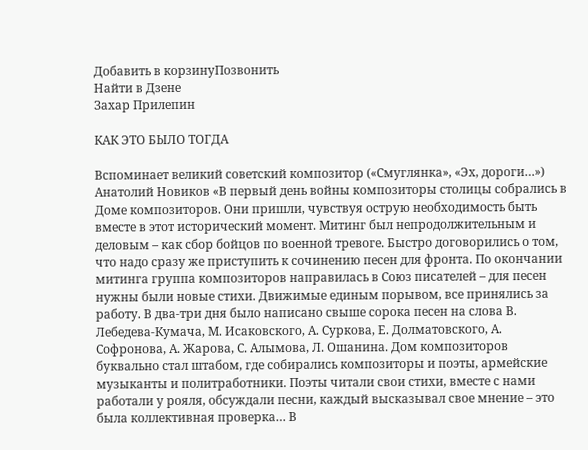Добавить в корзинуПозвонить
Найти в Дзене
Захар Прилепин

КАК ЭТО БЫЛО ТОГДА

Вспоминает великий советский композитор («Смуглянка», «Эх, дороги…») Анатолий Новиков «В первый день войны композиторы столицы собрались в Доме композиторов. Они пришли, чувствуя острую необходимость быть вместе в этот исторический момент. Митинг был непродолжительным и деловым – как сбор бойцов по военной тревоге. Быстро договорились о том, что надо сразу же приступить к сочинению песен для фронта. По окончании митинга группа композиторов направилась в Союз писателей – для песен нужны были новые стихи. Движимые единым порывом, все принялись за работу. В два-три дня было написано свыше сорока песен на слова В. Лебедева-Кумача, М. Исаковского, А. Суркова, Е. Долматовского, А. Софронова, А. Жарова, С. Алымова, Л. Ошанина. Дом композиторов буквально стал штабом, где собирались композиторы и поэты, армейские музыканты и политработники. Поэты читали свои стихи, вместе с нами работали у рояля, обсуждали песни, каждый высказывал свое мнение – это была коллективная проверка… В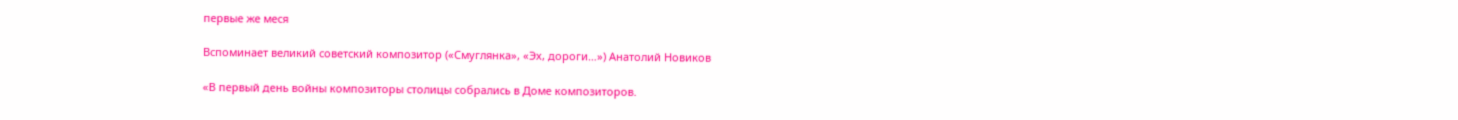первые же меся

Вспоминает великий советский композитор («Смуглянка», «Эх, дороги…») Анатолий Новиков

«В первый день войны композиторы столицы собрались в Доме композиторов.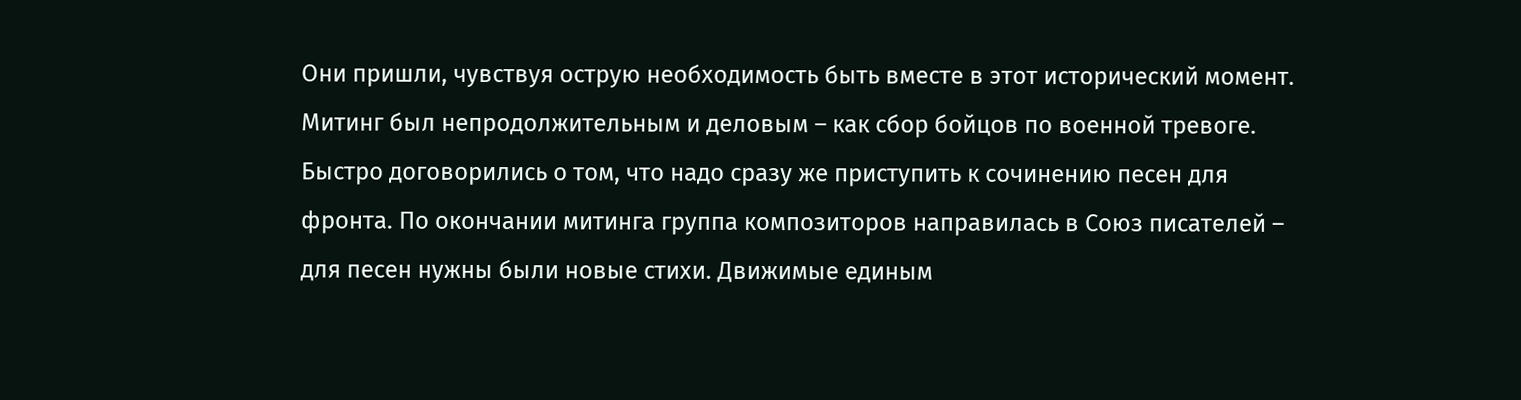Они пришли, чувствуя острую необходимость быть вместе в этот исторический момент. Митинг был непродолжительным и деловым – как сбор бойцов по военной тревоге. Быстро договорились о том, что надо сразу же приступить к сочинению песен для фронта. По окончании митинга группа композиторов направилась в Союз писателей – для песен нужны были новые стихи. Движимые единым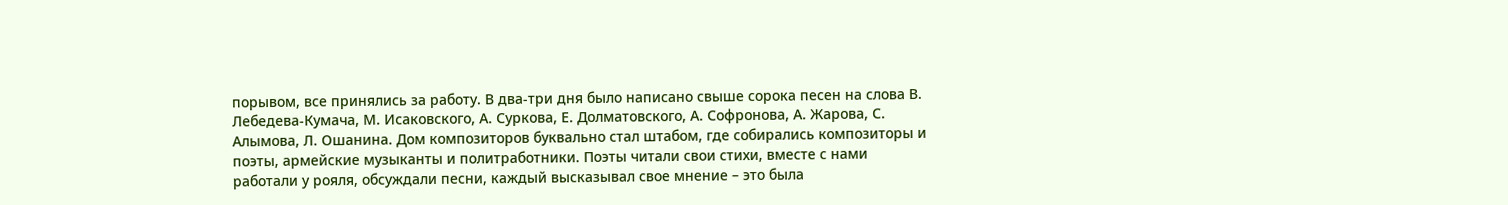порывом, все принялись за работу. В два-три дня было написано свыше сорока песен на слова В. Лебедева-Кумача, М. Исаковского, А. Суркова, Е. Долматовского, А. Софронова, А. Жарова, С. Алымова, Л. Ошанина. Дом композиторов буквально стал штабом, где собирались композиторы и поэты, армейские музыканты и политработники. Поэты читали свои стихи, вместе с нами работали у рояля, обсуждали песни, каждый высказывал свое мнение – это была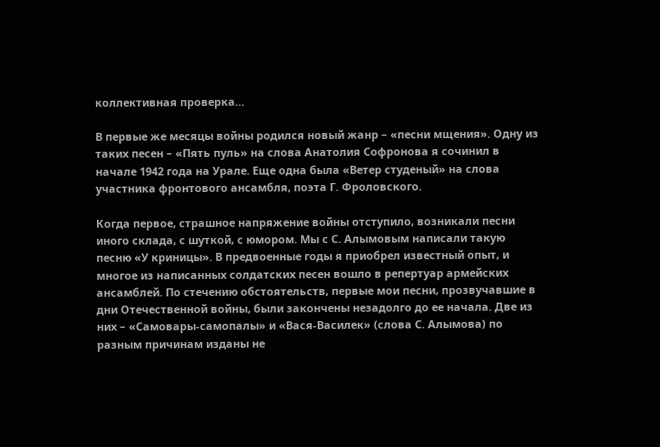коллективная проверка…

В первые же месяцы войны родился новый жанр – «песни мщения». Одну из таких песен – «Пять пуль» на слова Анатолия Софронова я сочинил в начале 1942 года на Урале. Еще одна была «Ветер студеный» на слова участника фронтового ансамбля, поэта Г. Фроловского.

Когда первое, страшное напряжение войны отступило, возникали песни иного склада, с шуткой, с юмором. Мы с С. Алымовым написали такую песню «У криницы». В предвоенные годы я приобрел известный опыт, и многое из написанных солдатских песен вошло в репертуар армейских ансамблей. По стечению обстоятельств, первые мои песни, прозвучавшие в дни Отечественной войны, были закончены незадолго до ее начала. Две из них – «Самовары-самопалы» и «Вася-Василек» (слова С. Алымова) по разным причинам изданы не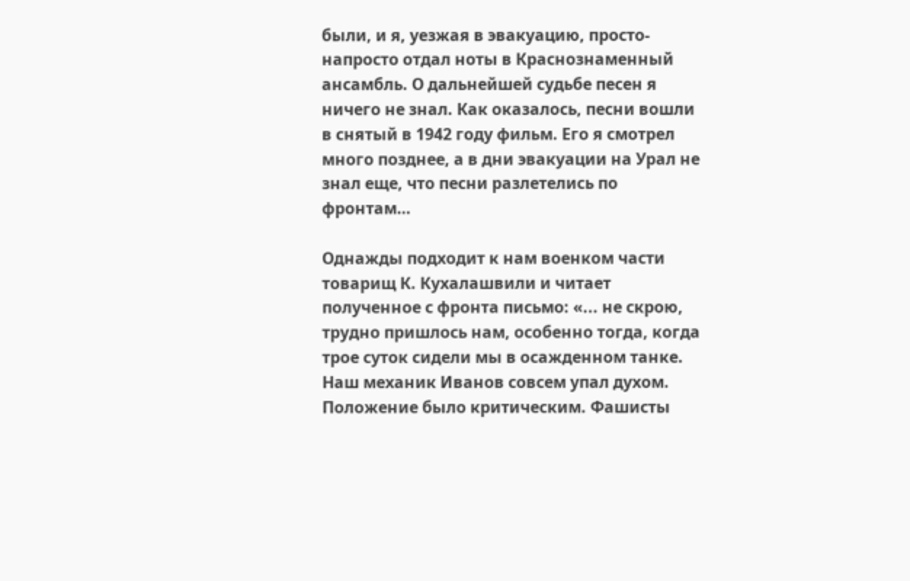были, и я, уезжая в эвакуацию, просто-напросто отдал ноты в Краснознаменный ансамбль. О дальнейшей судьбе песен я ничего не знал. Как оказалось, песни вошли в снятый в 1942 году фильм. Его я смотрел много позднее, а в дни эвакуации на Урал не знал еще, что песни разлетелись по фронтам…

Однажды подходит к нам военком части товарищ К. Кухалашвили и читает полученное с фронта письмо: «... не скрою, трудно пришлось нам, особенно тогда, когда трое суток сидели мы в осажденном танке. Наш механик Иванов совсем упал духом. Положение было критическим. Фашисты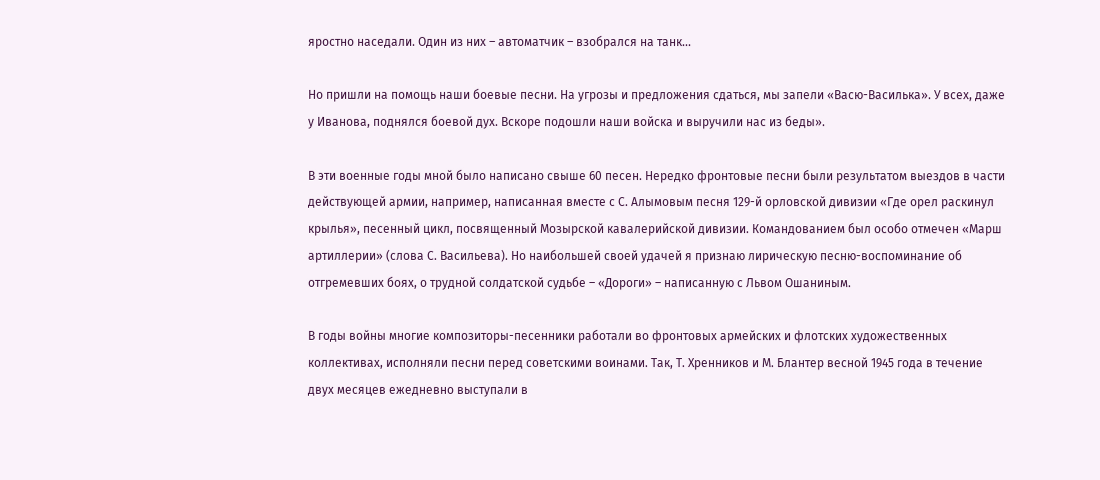яростно наседали. Один из них – автоматчик – взобрался на танк...

Но пришли на помощь наши боевые песни. На угрозы и предложения сдаться, мы запели «Васю-Василька». У всех, даже у Иванова, поднялся боевой дух. Вскоре подошли наши войска и выручили нас из беды».

В эти военные годы мной было написано свыше 60 песен. Нередко фронтовые песни были результатом выездов в части действующей армии, например, написанная вместе с С. Алымовым песня 129-й орловской дивизии «Где орел раскинул крылья», песенный цикл, посвященный Мозырской кавалерийской дивизии. Командованием был особо отмечен «Марш артиллерии» (слова С. Васильева). Но наибольшей своей удачей я признаю лирическую песню-воспоминание об отгремевших боях, о трудной солдатской судьбе – «Дороги» – написанную с Львом Ошаниным.

В годы войны многие композиторы-песенники работали во фронтовых армейских и флотских художественных коллективах, исполняли песни перед советскими воинами. Так, Т. Хренников и М. Блантер весной 1945 года в течение двух месяцев ежедневно выступали в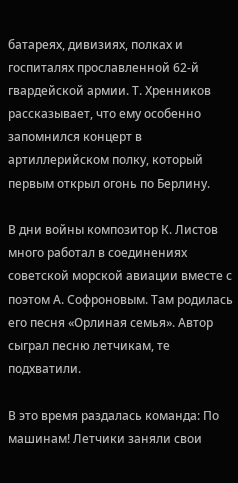батареях, дивизиях, полках и госпиталях прославленной 62-й гвардейской армии. Т. Хренников рассказывает, что ему особенно запомнился концерт в артиллерийском полку, который первым открыл огонь по Берлину.

В дни войны композитор К. Листов много работал в соединениях советской морской авиации вместе с поэтом А. Софроновым. Там родилась его песня «Орлиная семья». Автор сыграл песню летчикам, те подхватили.

В это время раздалась команда: По машинам! Летчики заняли свои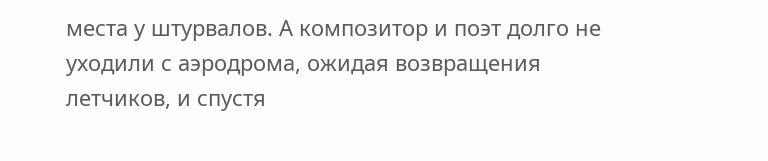места у штурвалов. А композитор и поэт долго не уходили с аэродрома, ожидая возвращения летчиков, и спустя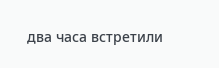два часа встретили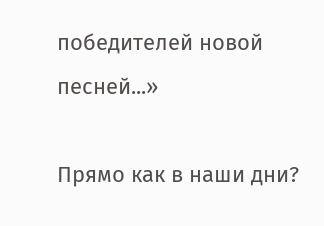победителей новой песней...»

Прямо как в наши дни?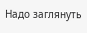Надо заглянуть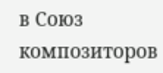в Союз композиторов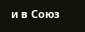и в Союз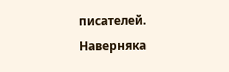писателей. Наверняка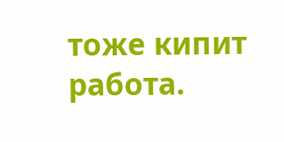тоже кипит работа.